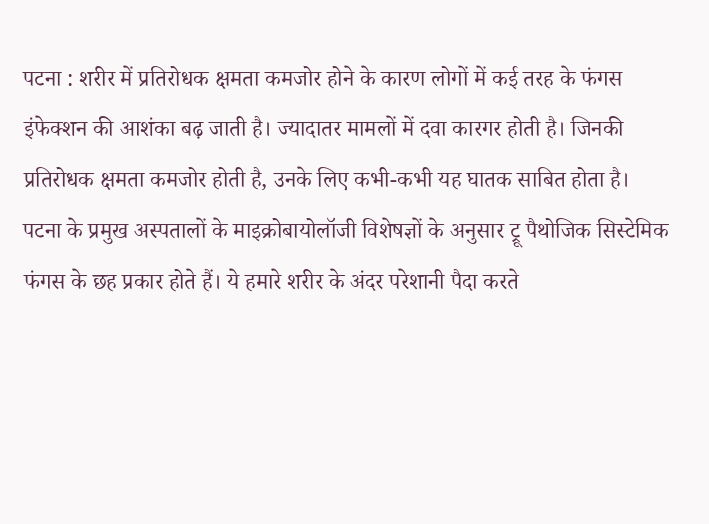पटना : शरीर में प्रतिरोधक क्षमता कमजोर होने के कारण लोगों में कई तरह के फंगस इंफेक्शन की आशंका बढ़ जाती है। ज्यादातर मामलों में दवा कारगर होती है। जिनकी प्रतिरोधक क्षमता कमजोर होती है, उनके लिए कभी-कभी यह घातक साबित होता है।
पटना के प्रमुख अस्पतालों के माइक्रोबायोलॉजी विशेषज्ञों के अनुसार ट्रू पैथोजिक सिस्टेमिक फंगस के छह प्रकार होते हैं। ये हमारे शरीर के अंदर परेशानी पैदा करते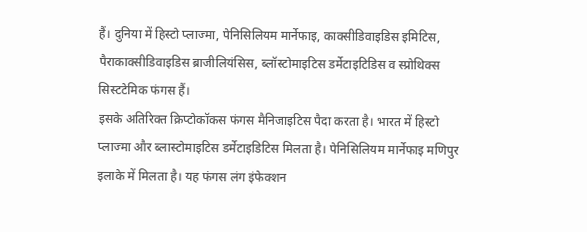हैं। दुनिया में हिस्टो प्लाज्मा, पेनिसिलियम मार्नेफाइ, काक्सीडिवाइडिस इमिटिस, पैराकाक्सीडिवाइडिस ब्राजीलियंसिस, ब्लॉस्टोमाइटिस डर्मेटाइटिडिस व स्प्रोथिक्स सिस्टटेमिक फंगस हैं।
इसके अतिरिक्त क्रिप्टोकॉकस फंगस मैनिजाइटिस पैदा करता है। भारत में हिस्टो प्लाज्मा और ब्लास्टोमाइटिस डर्मेटाइडिटिस मिलता है। पेनिसिलियम मार्नेफाइ मणिपुर इलाके में मिलता है। यह फंगस लंग इंफेक्शन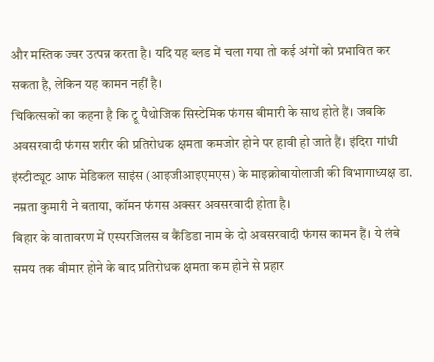और मस्तिक ज्वर उत्पन्न करता है। यदि यह ब्लड में चला गया तो कई अंगों को प्रभावित कर सकता है, लेकिन यह कामन नहीं है।
चिकित्सकों का कहना है कि ट्रू पैथोजिक सिस्टेमिक फंगस बीमारी के साथ होते हैं। जबकि अवसरवादी फंगस शरीर की प्रतिरोधक क्षमता कमजोर होने पर हावी हो जाते हैं। इंदिरा गांधी इंस्टीट्यूट आफ मेडिकल साइंस (आइजीआइएमएस) के माइक्रोबायोलाजी की विभागाध्यक्ष डा. नम्रता कुमारी ने बताया, कॉमन फंगस अक्सर अवसरवादी होता है।
बिहार के वातावरण में एस्परजिलस व कैंडिडा नाम के दो अवसरवादी फंगस कामन हैं। ये लंबे समय तक बीमार होने के बाद प्रतिरोधक क्षमता कम होने से प्रहार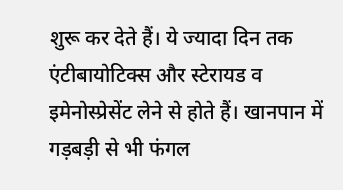शुरू कर देते हैं। ये ज्यादा दिन तक एंटीबायोटिक्स और स्टेरायड व इमेनोस्प्रेसेंट लेने से होते हैं। खानपान में गड़बड़ी से भी फंगल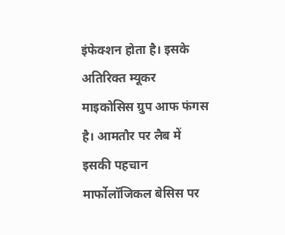इंफेक्शन होता है। इसके अतिरिक्त म्यूकर माइकोसिस ग्रुप आफ फंगस है। आमतौर पर लैब में इसकी पहचान मार्फोलॉजिकल बेसिस पर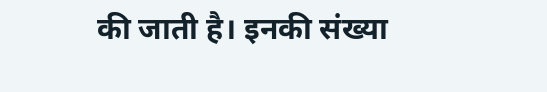की जाती है। इनकी संख्या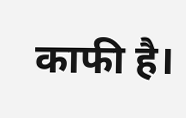काफी है।